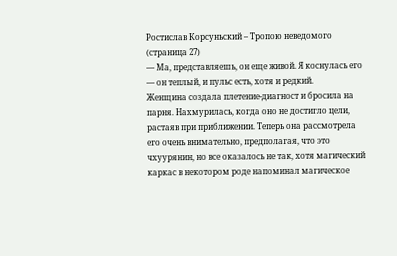Ростислав Корсуньский – Тропою неведомого (страница 27)
— Ма, представляешь, он еще живой. Я коснулась его — он теплый, и пульс есть, хотя и редкий.
Женщина создала плетение-диагност и бросила на парня. Нахмурилась, когда оно не достигло цели, растаяв при приближении. Теперь она рассмотрела его очень внимательно, предполагая, что это чхуурянин, но все оказалось не так, хотя магический каркас в некотором роде напоминал магическое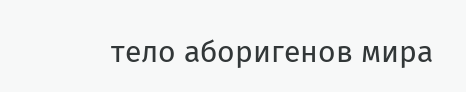тело аборигенов мира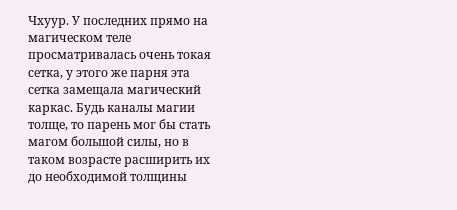Чхуур. У последних прямо на магическом теле просматривалась очень токая сетка, у этого же парня эта сетка замещала магический каркас. Будь каналы магии толще, то парень мог бы стать магом большой силы, но в таком возрасте расширить их до необходимой толщины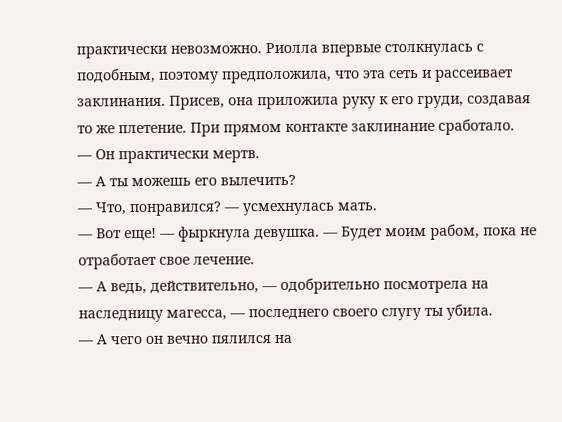практически невозможно. Риолла впервые столкнулась с подобным, поэтому предположила, что эта сеть и рассеивает заклинания. Присев, она приложила руку к его груди, создавая то же плетение. При прямом контакте заклинание сработало.
— Он практически мертв.
— А ты можешь его вылечить?
— Что, понравился? — усмехнулась мать.
— Вот еще! — фыркнула девушка. — Будет моим рабом, пока не отработает свое лечение.
— А ведь, действительно, — одобрительно посмотрела на наследницу магесса, — последнего своего слугу ты убила.
— А чего он вечно пялился на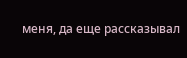меня, да еще рассказывал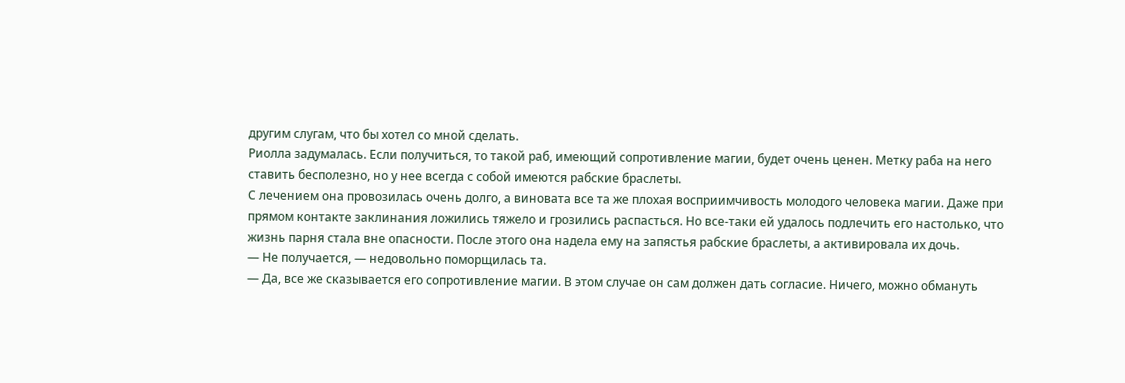другим слугам, что бы хотел со мной сделать.
Риолла задумалась. Если получиться, то такой раб, имеющий сопротивление магии, будет очень ценен. Метку раба на него ставить бесполезно, но у нее всегда с собой имеются рабские браслеты.
С лечением она провозилась очень долго, а виновата все та же плохая восприимчивость молодого человека магии. Даже при прямом контакте заклинания ложились тяжело и грозились распасться. Но все-таки ей удалось подлечить его настолько, что жизнь парня стала вне опасности. После этого она надела ему на запястья рабские браслеты, а активировала их дочь.
— Не получается, — недовольно поморщилась та.
— Да, все же сказывается его сопротивление магии. В этом случае он сам должен дать согласие. Ничего, можно обмануть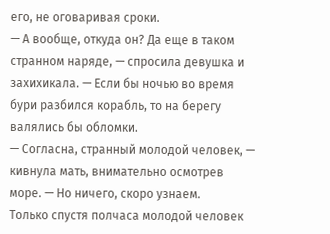его, не оговаривая сроки.
— А вообще, откуда он? Да еще в таком странном наряде, — спросила девушка и захихикала. — Если бы ночью во время бури разбился корабль, то на берегу валялись бы обломки.
— Согласна, странный молодой человек, — кивнула мать, внимательно осмотрев море. — Но ничего, скоро узнаем.
Только спустя полчаса молодой человек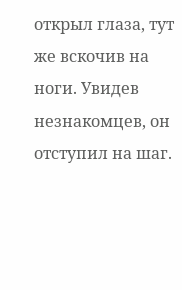открыл глаза, тут же вскочив на ноги. Увидев незнакомцев, он отступил на шаг.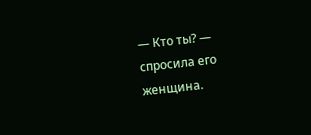— Кто ты? — спросила его женщина.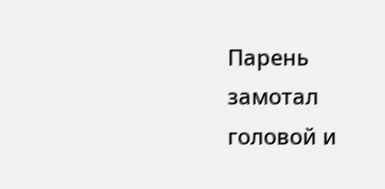Парень замотал головой и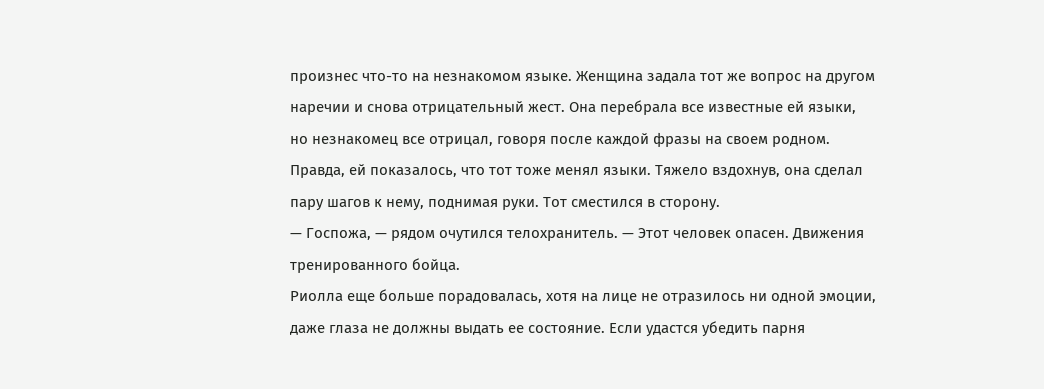произнес что-то на незнакомом языке. Женщина задала тот же вопрос на другом наречии и снова отрицательный жест. Она перебрала все известные ей языки, но незнакомец все отрицал, говоря после каждой фразы на своем родном. Правда, ей показалось, что тот тоже менял языки. Тяжело вздохнув, она сделал пару шагов к нему, поднимая руки. Тот сместился в сторону.
— Госпожа, — рядом очутился телохранитель. — Этот человек опасен. Движения тренированного бойца.
Риолла еще больше порадовалась, хотя на лице не отразилось ни одной эмоции, даже глаза не должны выдать ее состояние. Если удастся убедить парня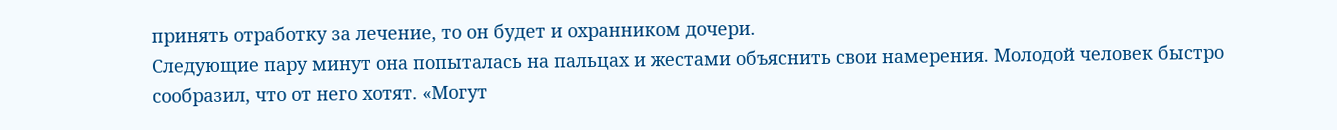принять отработку за лечение, то он будет и охранником дочери.
Следующие пару минут она попыталась на пальцах и жестами объяснить свои намерения. Молодой человек быстро сообразил, что от него хотят. «Могут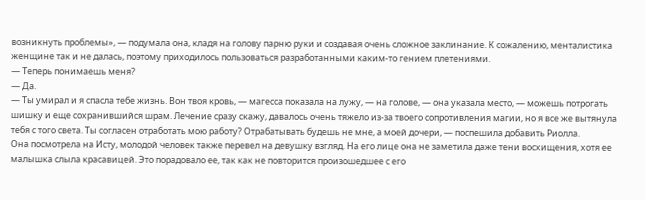возникнуть проблемы», — подумала она, кладя на голову парню руки и создавая очень сложное заклинание. К сожалению, менталистика женщине так и не далась, поэтому приходилось пользоваться разработанными каким-то гением плетениями.
— Теперь понимаешь меня?
— Да.
— Ты умирал и я спасла тебе жизнь. Вон твоя кровь, — магесса показала на лужу, — на голове, — она указала место, — можешь потрогать шишку и еще сохранившийся шрам. Лечение сразу скажу, давалось очень тяжело из-за твоего сопротивления магии, но я все же вытянула тебя с того света. Ты согласен отработать мою работу? Отрабатывать будешь не мне, а моей дочери, — поспешила добавить Риолла.
Она посмотрела на Исту, молодой человек также перевел на девушку взгляд. На его лице она не заметила даже тени восхищения, хотя ее малышка слыла красавицей. Это порадовало ее, так как не повторится произошедшее с его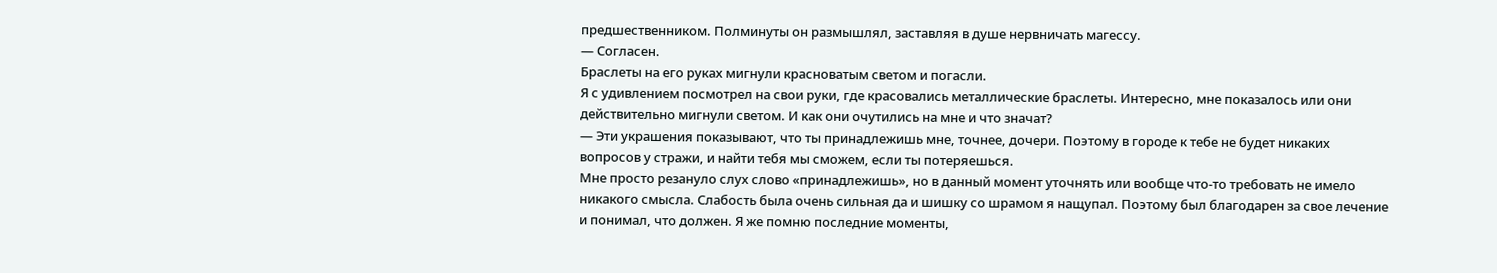предшественником. Полминуты он размышлял, заставляя в душе нервничать магессу.
— Согласен.
Браслеты на его руках мигнули красноватым светом и погасли.
Я с удивлением посмотрел на свои руки, где красовались металлические браслеты. Интересно, мне показалось или они действительно мигнули светом. И как они очутились на мне и что значат?
— Эти украшения показывают, что ты принадлежишь мне, точнее, дочери. Поэтому в городе к тебе не будет никаких вопросов у стражи, и найти тебя мы сможем, если ты потеряешься.
Мне просто резануло слух слово «принадлежишь», но в данный момент уточнять или вообще что-то требовать не имело никакого смысла. Слабость была очень сильная да и шишку со шрамом я нащупал. Поэтому был благодарен за свое лечение и понимал, что должен. Я же помню последние моменты,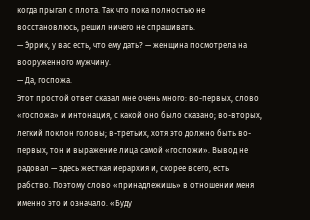когда прыгал с плота. Так что пока полностью не восстановлюсь, решил ничего не спрашивать.
— Э́ррик, у вас есть, что ему дать? — женщина посмотрела на вооруженного мужчину.
— Да, госпожа.
Этот простой ответ сказал мне очень много: во-первых, слово «госпожа» и интонация, с какой оно было сказано; во-вторых, легкий поклон головы; в-третьих, хотя это должно быть во-первых, тон и выражение лица самой «госпожи». Вывод не радовал — здесь жесткая иерархия и, скорее всего, есть рабство. Поэтому слово «принадлежишь» в отношении меня именно это и означало. «Буду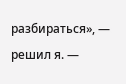разбираться», — решил я. —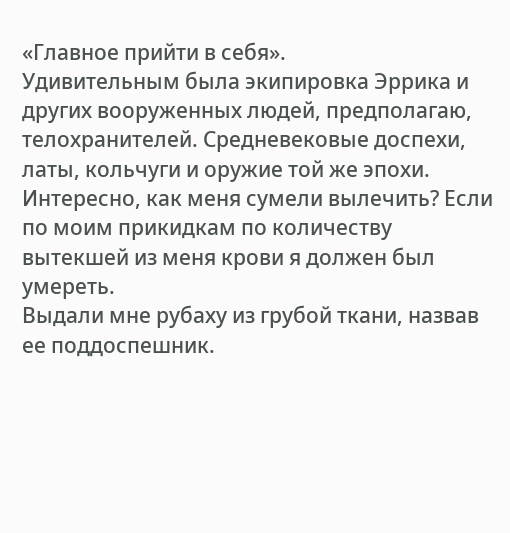«Главное прийти в себя».
Удивительным была экипировка Эррика и других вооруженных людей, предполагаю, телохранителей. Средневековые доспехи, латы, кольчуги и оружие той же эпохи. Интересно, как меня сумели вылечить? Если по моим прикидкам по количеству вытекшей из меня крови я должен был умереть.
Выдали мне рубаху из грубой ткани, назвав ее поддоспешник.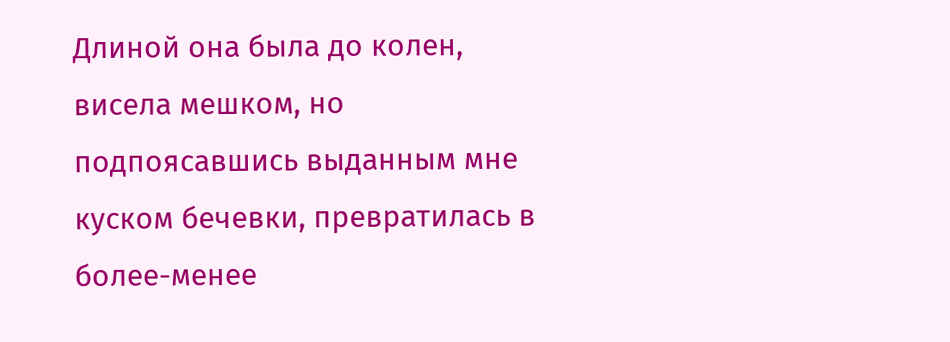Длиной она была до колен, висела мешком, но подпоясавшись выданным мне куском бечевки, превратилась в более-менее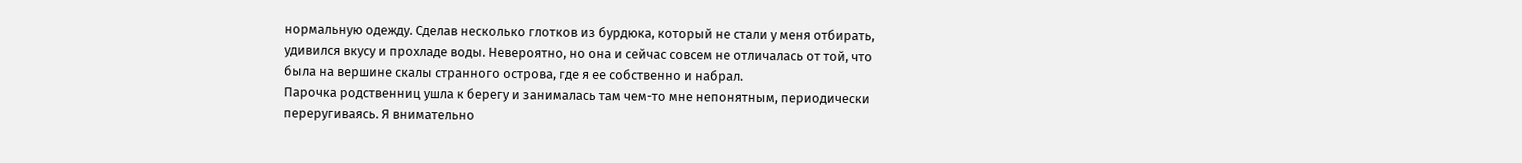нормальную одежду. Сделав несколько глотков из бурдюка, который не стали у меня отбирать, удивился вкусу и прохладе воды. Невероятно, но она и сейчас совсем не отличалась от той, что была на вершине скалы странного острова, где я ее собственно и набрал.
Парочка родственниц ушла к берегу и занималась там чем-то мне непонятным, периодически переругиваясь. Я внимательно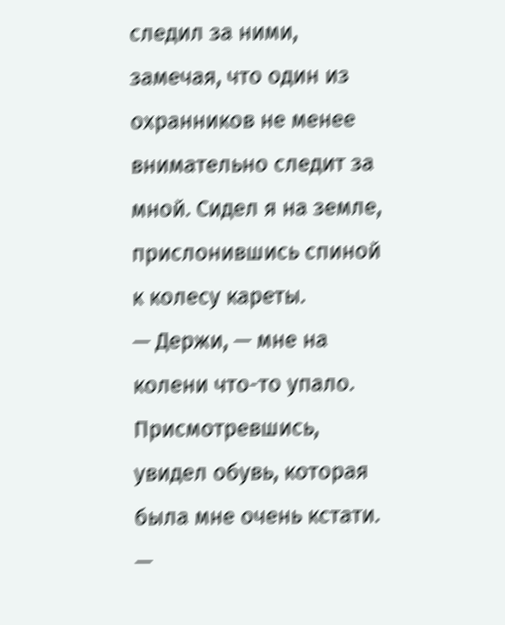следил за ними, замечая, что один из охранников не менее внимательно следит за мной. Сидел я на земле, прислонившись спиной к колесу кареты.
— Держи, — мне на колени что-то упало.
Присмотревшись, увидел обувь, которая была мне очень кстати.
—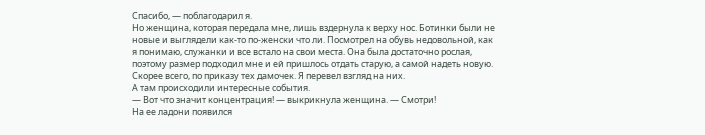Спасибо, — поблагодарил я.
Но женщина, которая передала мне, лишь вздернула к верху нос. Ботинки были не новые и выглядели как-то по-женски что ли. Посмотрел на обувь недовольной, как я понимаю, служанки и все встало на свои места. Она была достаточно рослая, поэтому размер подходил мне и ей пришлось отдать старую, а самой надеть новую. Скорее всего, по приказу тех дамочек. Я перевел взгляд на них.
А там происходили интересные события.
— Вот что значит концентрация! — выкрикнула женщина. — Смотри!
На ее ладони появился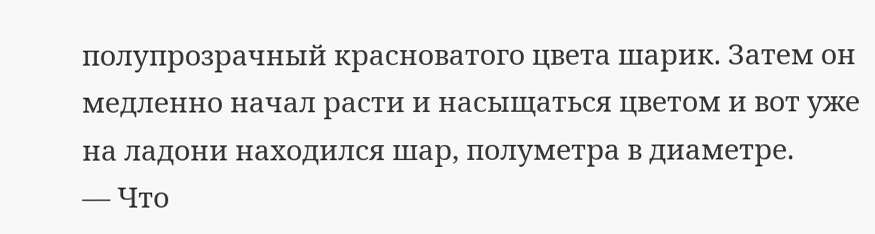полупрозрачный красноватого цвета шарик. Затем он медленно начал расти и насыщаться цветом и вот уже на ладони находился шар, полуметра в диаметре.
— Что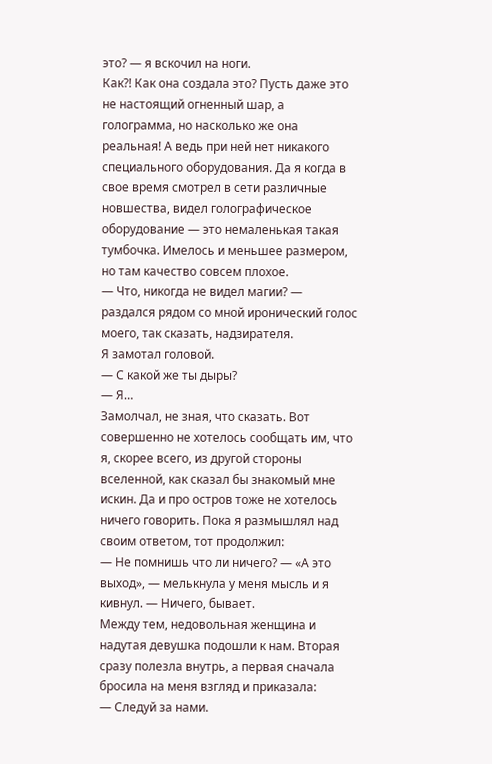это? — я вскочил на ноги.
Как?! Как она создала это? Пусть даже это не настоящий огненный шар, а голограмма, но насколько же она реальная! А ведь при ней нет никакого специального оборудования. Да я когда в свое время смотрел в сети различные новшества, видел голографическое оборудование — это немаленькая такая тумбочка. Имелось и меньшее размером, но там качество совсем плохое.
— Что, никогда не видел магии? — раздался рядом со мной иронический голос моего, так сказать, надзирателя.
Я замотал головой.
— С какой же ты дыры?
— Я…
Замолчал, не зная, что сказать. Вот совершенно не хотелось сообщать им, что я, скорее всего, из другой стороны вселенной, как сказал бы знакомый мне искин. Да и про остров тоже не хотелось ничего говорить. Пока я размышлял над своим ответом, тот продолжил:
— Не помнишь что ли ничего? — «А это выход», — мелькнула у меня мысль и я кивнул. — Ничего, бывает.
Между тем, недовольная женщина и надутая девушка подошли к нам. Вторая сразу полезла внутрь, а первая сначала бросила на меня взгляд и приказала:
— Следуй за нами.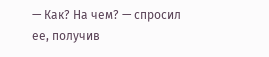— Как? На чем? — спросил ее, получив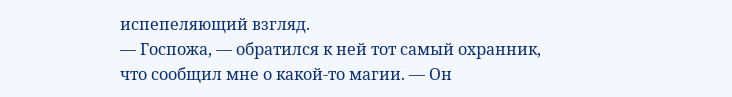испепеляющий взгляд.
— Госпожа, — обратился к ней тот самый охранник, что сообщил мне о какой-то магии. — Он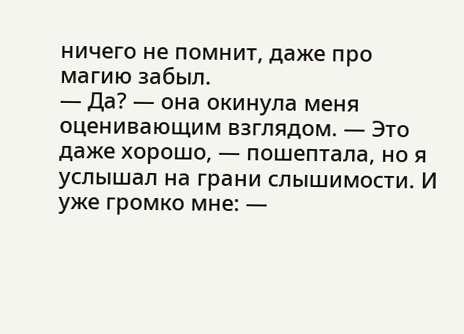ничего не помнит, даже про магию забыл.
— Да? — она окинула меня оценивающим взглядом. — Это даже хорошо, — пошептала, но я услышал на грани слышимости. И уже громко мне: —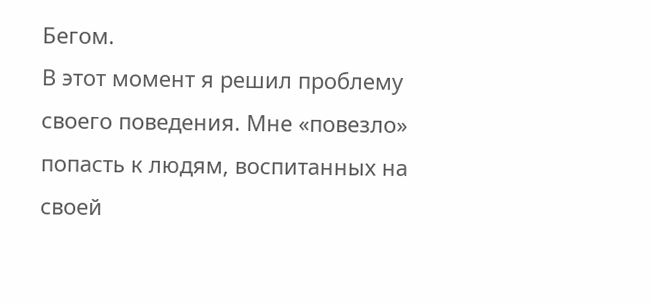Бегом.
В этот момент я решил проблему своего поведения. Мне «повезло» попасть к людям, воспитанных на своей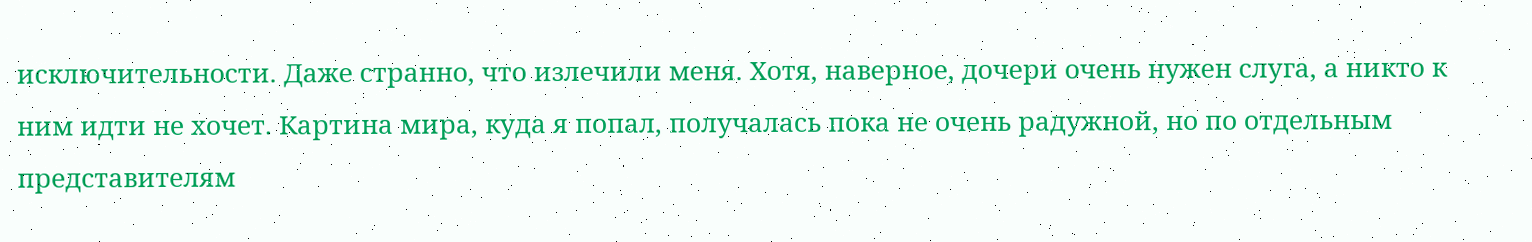исключительности. Даже странно, что излечили меня. Хотя, наверное, дочери очень нужен слуга, а никто к ним идти не хочет. Картина мира, куда я попал, получалась пока не очень радужной, но по отдельным представителям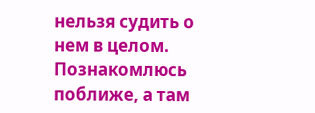нельзя судить о нем в целом. Познакомлюсь поближе, а там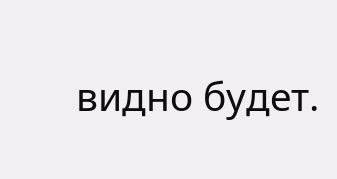видно будет.